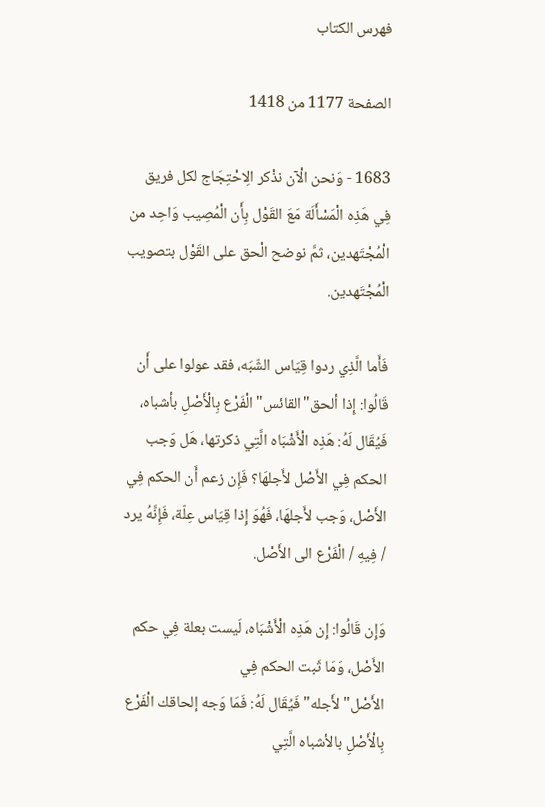فهرس الكتاب

الصفحة 1177 من 1418

1683 - وَنحن الْآن نذْكر الِاحْتِجَاج لكل فريق فِي هَذِه الْمَسْأَلَة مَعَ القَوْل بِأَن الْمُصِيب وَاحِد من الْمُجْتَهدين، ثمَّ نوضح الْحق على القَوْل بتصويب الْمُجْتَهدين.

فَأَما الَّذِي ردوا قِيَاس الشّبَه، فقد عولوا على أَن قَالُوا: إِذا ألحق"القائس"الْفَرْع بِالْأَصْلِ بأشباه، فَيُقَال لَهُ: هَذِه الْأَشْبَاه الَّتِي ذكرتها، هَل وَجب الحكم فِي الأَصْل لأَجلهَا؟ فَإِن زعم أَن الحكم فِي الأَصْل، وَجب لأَجلهَا، فَهُوَ إِذا قِيَاس عِلّة، فَإِنَّهُ يرد / فِيهِ / الْفَرْع الى الأَصْل.

وَإِن قَالُوا: إِن هَذِه الْأَشْبَاه، لَيست بعلة فِي حكم الأَصْل، وَمَا ثَبت الحكم فِي الأَصْل"لأَجله"فَيُقَال لَهُ: فَمَا وَجه إلحاقك الْفَرْع بِالْأَصْلِ بالأشباه الَّتِي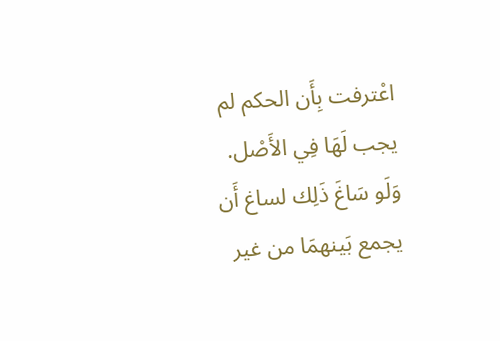اعْترفت بِأَن الحكم لم يجب لَهَا فِي الأَصْل. وَلَو سَاغَ ذَلِك لساغ أَن يجمع بَينهمَا من غير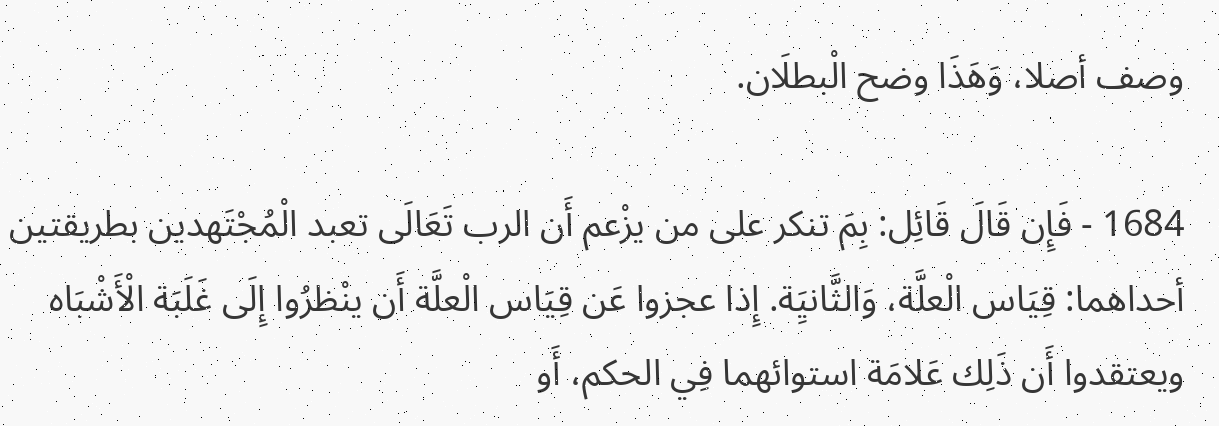وصف أصلا، وَهَذَا وضح الْبطلَان.

1684 - فَإِن قَالَ قَائِل: بِمَ تنكر على من يزْعم أَن الرب تَعَالَى تعبد الْمُجْتَهدين بطريقتين أحداهما: قِيَاس الْعلَّة، وَالثَّانيَِة. إِذا عجزوا عَن قِيَاس الْعلَّة أَن ينْظرُوا إِلَى غَلَبَة الْأَشْبَاه ويعتقدوا أَن ذَلِك عَلامَة استوائهما فِي الحكم، أَو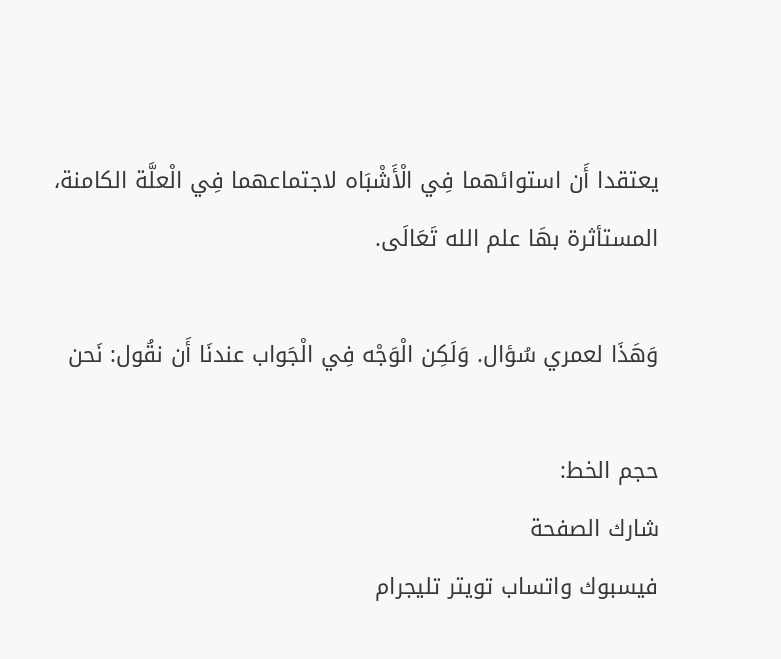يعتقدا أَن استوائهما فِي الْأَشْبَاه لاجتماعهما فِي الْعلَّة الكامنة، المستأثرة بهَا علم الله تَعَالَى.

وَهَذَا لعمري سُؤال. وَلَكِن الْوَجْه فِي الْجَواب عندنَا أَن نقُول: نَحن

حجم الخط:
شارك الصفحة
فيسبوك واتساب تويتر تليجرام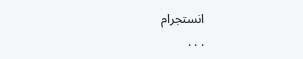انستجرام
. . .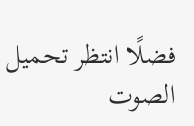فضلًا انتظر تحميل الصوت